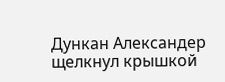Дункан Александер щелкнул крышкой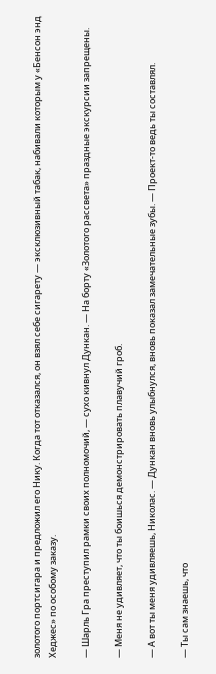золотого портсигара и предложил его Нику. Когда тот отказался, он взял себе сигарету — эксклюзивный табак, набивали которым у «Бенсон энд Хеджес» по особому заказу.

— Шарль Гра преступил рамки своих полномочий, — сухо кивнул Дункан. — На борту «Золотого рассвета» праздные экскурсии запрещены.

— Меня не удивляет, что ты боишься демонстрировать плавучий гроб.

— А вот ты меня удивляешь, Николас. — Дункан вновь улыбнулся, вновь показал замечательные зубы. — Проект-то ведь ты составлял.

— Ты сам знаешь, что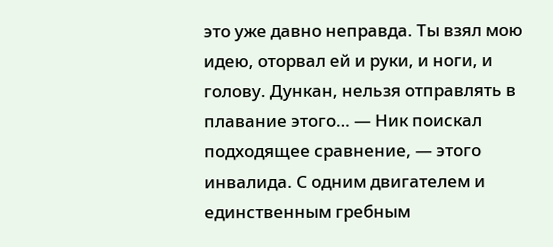это уже давно неправда. Ты взял мою идею, оторвал ей и руки, и ноги, и голову. Дункан, нельзя отправлять в плавание этого… — Ник поискал подходящее сравнение, — этого инвалида. С одним двигателем и единственным гребным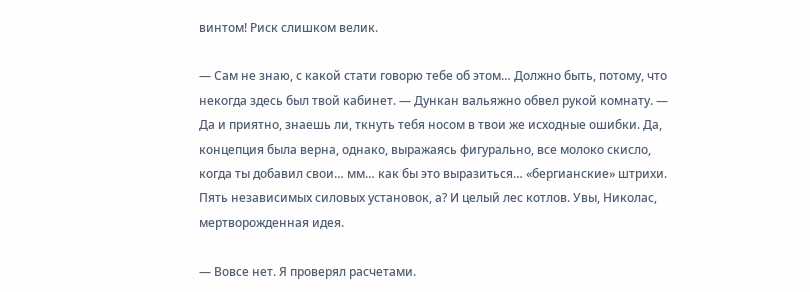винтом! Риск слишком велик.

— Сам не знаю, с какой стати говорю тебе об этом… Должно быть, потому, что некогда здесь был твой кабинет. — Дункан вальяжно обвел рукой комнату. — Да и приятно, знаешь ли, ткнуть тебя носом в твои же исходные ошибки. Да, концепция была верна, однако, выражаясь фигурально, все молоко скисло, когда ты добавил свои… мм… как бы это выразиться… «бергианские» штрихи. Пять независимых силовых установок, а? И целый лес котлов. Увы, Николас, мертворожденная идея.

— Вовсе нет. Я проверял расчетами.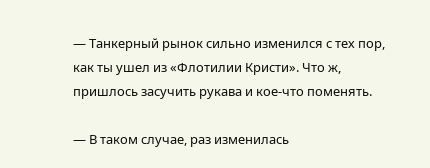— Танкерный рынок сильно изменился с тех пор, как ты ушел из «Флотилии Кристи». Что ж, пришлось засучить рукава и кое-что поменять.

— В таком случае, раз изменилась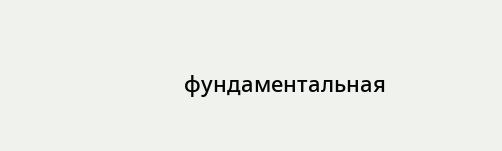фундаментальная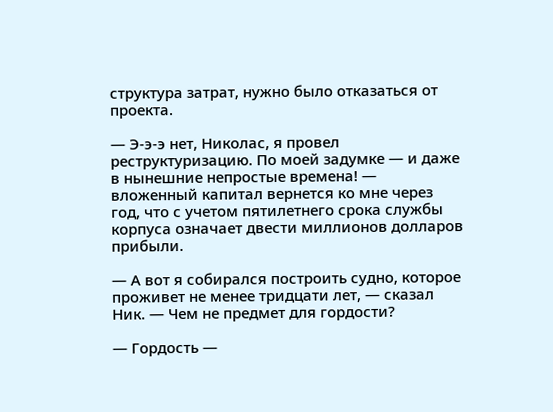структура затрат, нужно было отказаться от проекта.

— Э-э-э нет, Николас, я провел реструктуризацию. По моей задумке — и даже в нынешние непростые времена! — вложенный капитал вернется ко мне через год, что с учетом пятилетнего срока службы корпуса означает двести миллионов долларов прибыли.

— А вот я собирался построить судно, которое проживет не менее тридцати лет, — сказал Ник. — Чем не предмет для гордости?

— Гордость —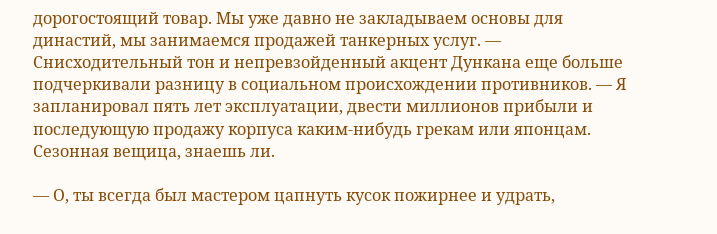дорогостоящий товар. Мы уже давно не закладываем основы для династий, мы занимаемся продажей танкерных услуг. — Снисходительный тон и непревзойденный акцент Дункана еще больше подчеркивали разницу в социальном происхождении противников. — Я запланировал пять лет эксплуатации, двести миллионов прибыли и последующую продажу корпуса каким-нибудь грекам или японцам. Сезонная вещица, знаешь ли.

— О, ты всегда был мастером цапнуть кусок пожирнее и удрать,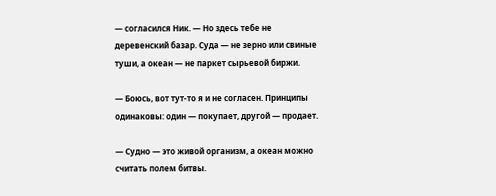— согласился Ник. — Но здесь тебе не деревенский базар. Суда — не зерно или свиные туши, а океан — не паркет сырьевой биржи.

— Боюсь, вот тут-то я и не согласен. Принципы одинаковы: один — покупает, другой — продает.

— Судно — это живой организм, а океан можно считать полем битвы.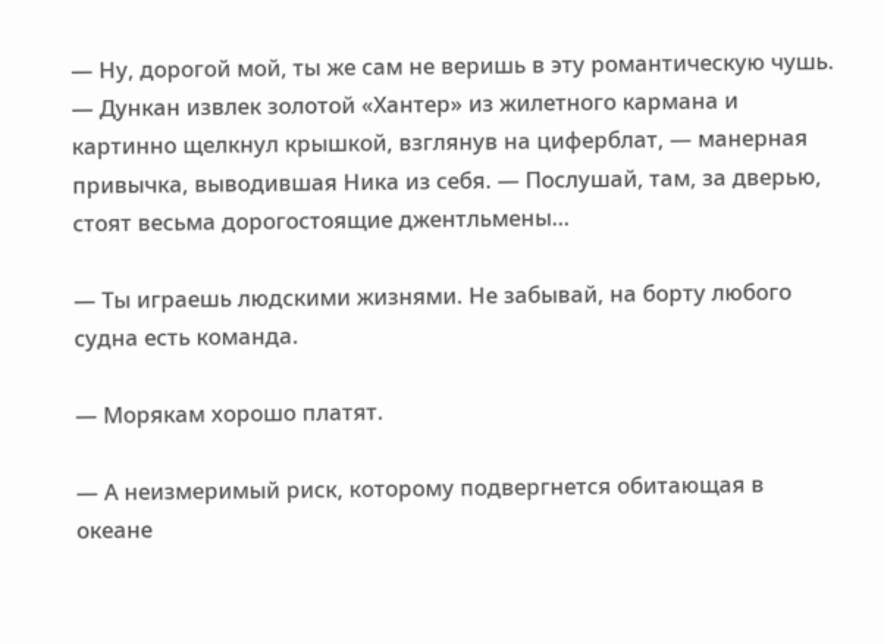— Ну, дорогой мой, ты же сам не веришь в эту романтическую чушь. — Дункан извлек золотой «Хантер» из жилетного кармана и картинно щелкнул крышкой, взглянув на циферблат, — манерная привычка, выводившая Ника из себя. — Послушай, там, за дверью, стоят весьма дорогостоящие джентльмены…

— Ты играешь людскими жизнями. Не забывай, на борту любого судна есть команда.

— Морякам хорошо платят.

— А неизмеримый риск, которому подвергнется обитающая в океане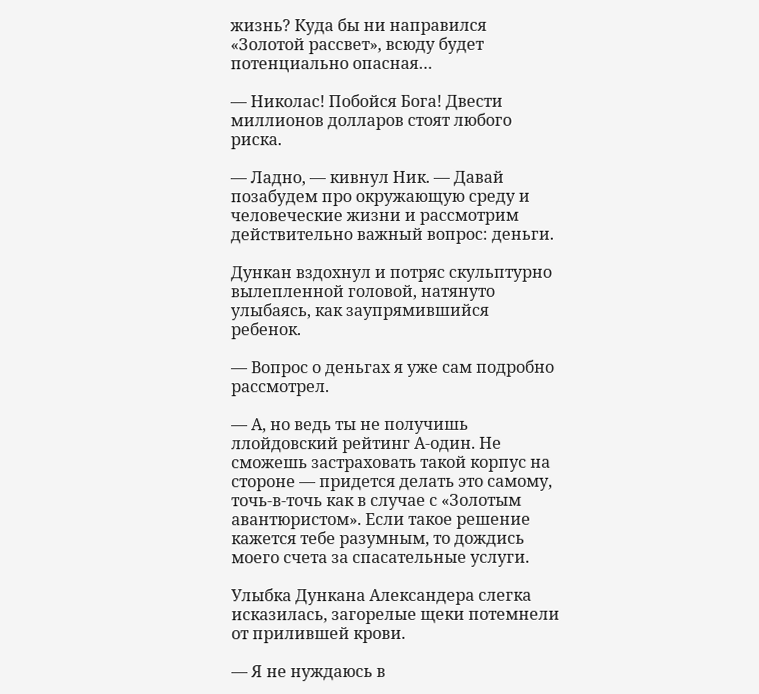жизнь? Куда бы ни направился «Золотой рассвет», всюду будет потенциально опасная…

— Николас! Побойся Бога! Двести миллионов долларов стоят любого риска.

— Ладно, — кивнул Ник. — Давай позабудем про окружающую среду и человеческие жизни и рассмотрим действительно важный вопрос: деньги.

Дункан вздохнул и потряс скульптурно вылепленной головой, натянуто улыбаясь, как заупрямившийся ребенок.

— Вопрос о деньгах я уже сам подробно рассмотрел.

— А, но ведь ты не получишь ллойдовский рейтинг А-один. Не сможешь застраховать такой корпус на стороне — придется делать это самому, точь-в-точь как в случае с «Золотым авантюристом». Если такое решение кажется тебе разумным, то дождись моего счета за спасательные услуги.

Улыбка Дункана Александера слегка исказилась, загорелые щеки потемнели от прилившей крови.

— Я не нуждаюсь в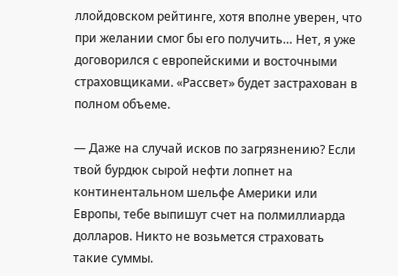ллойдовском рейтинге, хотя вполне уверен, что при желании смог бы его получить… Нет, я уже договорился с европейскими и восточными страховщиками. «Рассвет» будет застрахован в полном объеме.

— Даже на случай исков по загрязнению? Если твой бурдюк сырой нефти лопнет на континентальном шельфе Америки или Европы, тебе выпишут счет на полмиллиарда долларов. Никто не возьмется страховать такие суммы.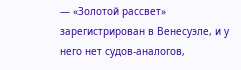— «Золотой рассвет» зарегистрирован в Венесуэле, и у него нет судов-аналогов,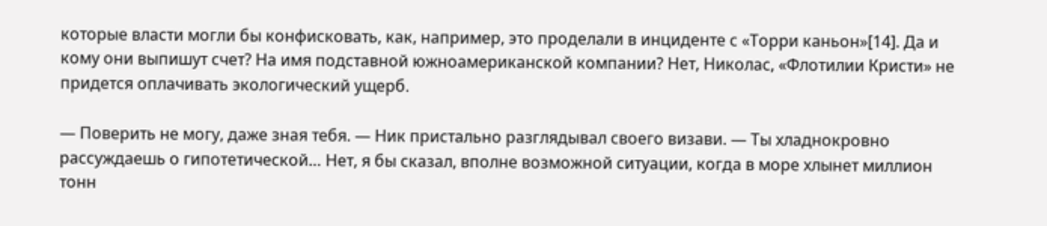которые власти могли бы конфисковать, как, например, это проделали в инциденте с «Торри каньон»[14]. Да и кому они выпишут счет? На имя подставной южноамериканской компании? Нет, Николас, «Флотилии Кристи» не придется оплачивать экологический ущерб.

— Поверить не могу, даже зная тебя. — Ник пристально разглядывал своего визави. — Ты хладнокровно рассуждаешь о гипотетической… Нет, я бы сказал, вполне возможной ситуации, когда в море хлынет миллион тонн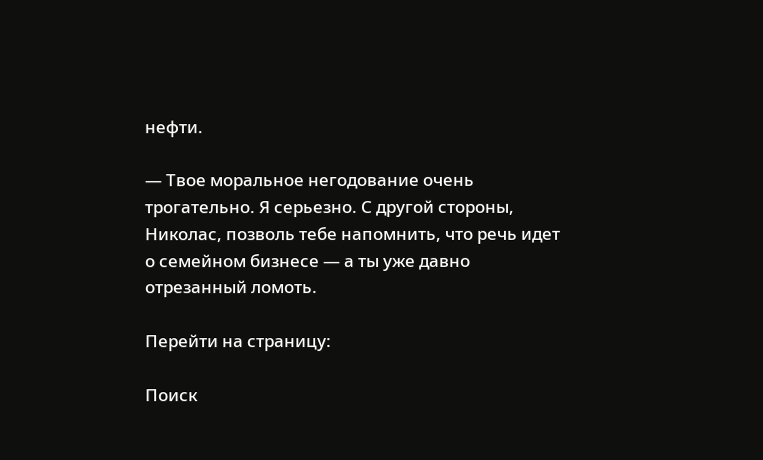нефти.

— Твое моральное негодование очень трогательно. Я серьезно. С другой стороны, Николас, позволь тебе напомнить, что речь идет о семейном бизнесе — а ты уже давно отрезанный ломоть.

Перейти на страницу:

Поиск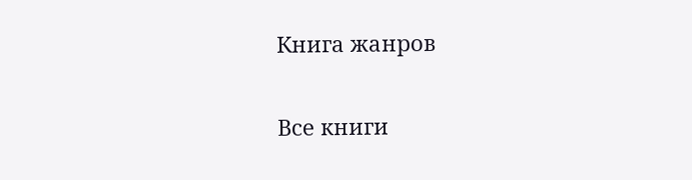Книга жанров

Все книги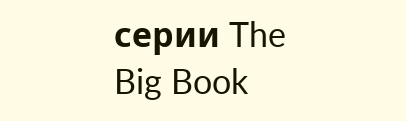серии The Big Book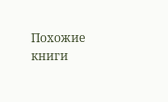Похожие книги